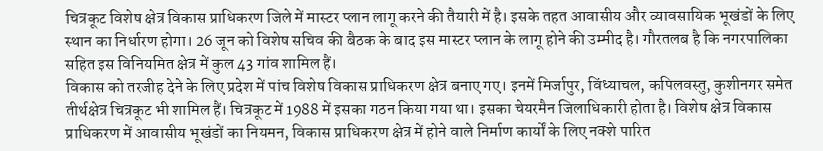चित्रकूट विशेष क्षेत्र विकास प्राधिकरण जिले में मास्टर प्लान लागू करने की तैयारी में है। इसके तहत आवासीय और व्यावसायिक भूखंडों के लिए स्थान का निर्धारण होगा। 26 जून को विशेष सचिव की बैठक के बाद इस मास्टर प्लान के लागू होने की उम्मीद है। गौरतलब है कि नगरपालिका सहित इस विनियमित क्षेत्र में कुल 43 गांव शामिल हैं।
विकास को तरजीह देने के लिए प्रदेश में पांच विशेष विकास प्राधिकरण क्षेत्र बनाए गए। इनमें मिर्जापुर, विंध्याचल, कपिलवस्तु, कुशीनगर समेत तीर्थक्षेत्र चित्रकूट भी शामिल हैं। चित्रकूट में 1988 में इसका गठन किया गया था। इसका चेयरमैन जिलाधिकारी होता है। विशेष क्षेत्र विकास प्राधिकरण में आवासीय भूखंडों का नियमन, विकास प्राधिकरण क्षेत्र में होने वाले निर्माण कार्यों के लिए नक्शे पारित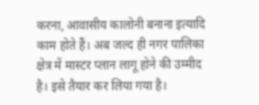करना, आवासीय कालोनी बनाना इत्यादि काम होते हैं। अब जल्द ही नगर पालिका क्षेत्र में मास्टर प्लान लागू होने की उम्मीद है। इसे तैयार कर लिया गया है।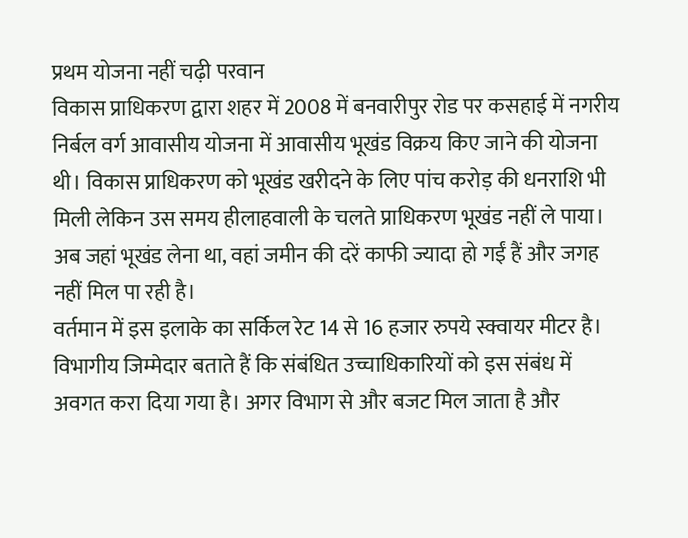प्रथम योजना नहीं चढ़ी परवान
विकास प्राधिकरण द्वारा शहर में 2008 में बनवारीपुर रोड पर कसहाई में नगरीय निर्बल वर्ग आवासीय योजना में आवासीय भूखंड विक्रय किए जाने की योजना थी। विकास प्राधिकरण को भूखंड खरीदने के लिए पांच करोड़ की धनराशि भी मिली लेकिन उस समय हीलाहवाली के चलते प्राधिकरण भूखंड नहीं ले पाया। अब जहां भूखंड लेना था, वहां जमीन की दरें काफी ज्यादा हो गईं हैं और जगह नहीं मिल पा रही है।
वर्तमान में इस इलाके का सर्किल रेट 14 से 16 हजार रुपये स्क्वायर मीटर है। विभागीय जिम्मेदार बताते हैं कि संबंधित उच्चाधिकारियों को इस संबंध में अवगत करा दिया गया है। अगर विभाग से और बजट मिल जाता है और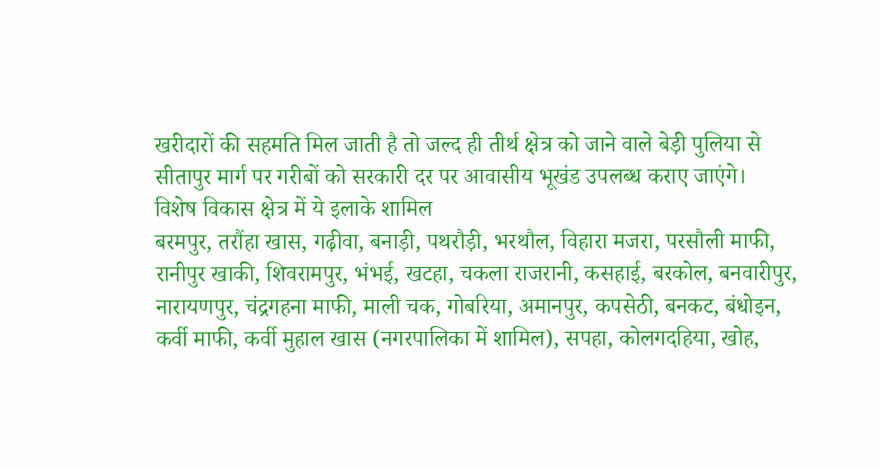खरीदारों की सहमति मिल जाती है तो जल्द ही तीर्थ क्षेत्र को जाने वाले बेड़ी पुलिया से सीतापुर मार्ग पर गरीबों को सरकारी दर पर आवासीय भूखंड उपलब्ध कराए जाएंगे।
विशेष विकास क्षेत्र में ये इलाके शामिल
बरमपुर, तरौंहा खास, गढ़ीवा, बनाड़ी, पथरौड़ी, भरथौल, विहारा मजरा, परसौली माफी, रानीपुर खाकी, शिवरामपुर, भंभई, खटहा, चकला राजरानी, कसहाई, बरकोल, बनवारीपुर, नारायणपुर, चंद्रगहना माफी, माली चक, गोबरिया, अमानपुर, कपसेठी, बनकट, बंधोइन, कर्वी माफी, कर्वी मुहाल खास (नगरपालिका में शामिल), सपहा, कोलगदहिया, खोह,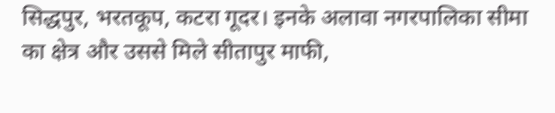सिद्धपुर, भरतकूप, कटरा गूदर। इनके अलावा नगरपालिका सीमा का क्षेत्र और उससे मिले सीतापुर माफी,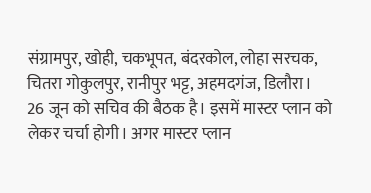संग्रामपुर, खोही, चकभूपत, बंदरकोल, लोहा सरचक, चितरा गोकुलपुर, रानीपुर भट्ट, अहमदगंज, डिलौरा।
26 जून को सचिव की बैठक है। इसमें मास्टर प्लान को लेकर चर्चा होगी। अगर मास्टर प्लान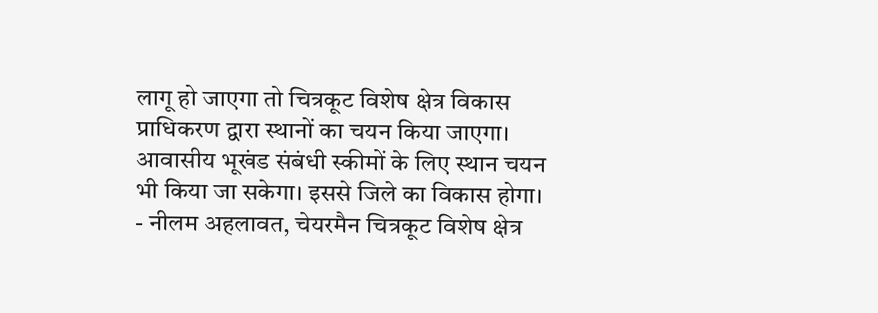लागू हो जाएगा तो चित्रकूट विशेष क्षेत्र विकास प्राधिकरण द्वारा स्थानों का चयन किया जाएगा। आवासीय भूखंड संबंधी स्कीमों के लिए स्थान चयन भी किया जा सकेगा। इससे जिले का विकास होगा।
- नीलम अहलावत, चेयरमैन चित्रकूट विशेष क्षेत्र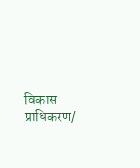विकास प्राधिकरण/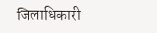जिलाधिकारी